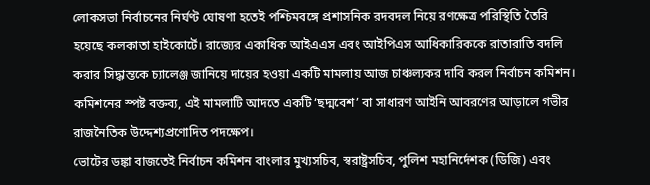লোকসভা নির্বাচনের নির্ঘণ্ট ঘোষণা হতেই পশ্চিমবঙ্গে প্রশাসনিক রদবদল নিয়ে রণক্ষেত্র পরিস্থিতি তৈরি হয়েছে কলকাতা হাইকোর্টে। রাজ্যের একাধিক আইএএস এবং আইপিএস আধিকারিককে রাতারাতি বদলি করার সিদ্ধান্তকে চ্যালেঞ্জ জানিয়ে দায়ের হওয়া একটি মামলায় আজ চাঞ্চল্যকর দাবি করল নির্বাচন কমিশন। কমিশনের স্পষ্ট বক্তব্য, এই মামলাটি আদতে একটি ‘ছদ্মবেশ’ বা সাধারণ আইনি আবরণের আড়ালে গভীর রাজনৈতিক উদ্দেশ্যপ্রণোদিত পদক্ষেপ।
ভোটের ডঙ্কা বাজতেই নির্বাচন কমিশন বাংলার মুখ্যসচিব, স্বরাষ্ট্রসচিব, পুলিশ মহানির্দেশক (ডিজি) এবং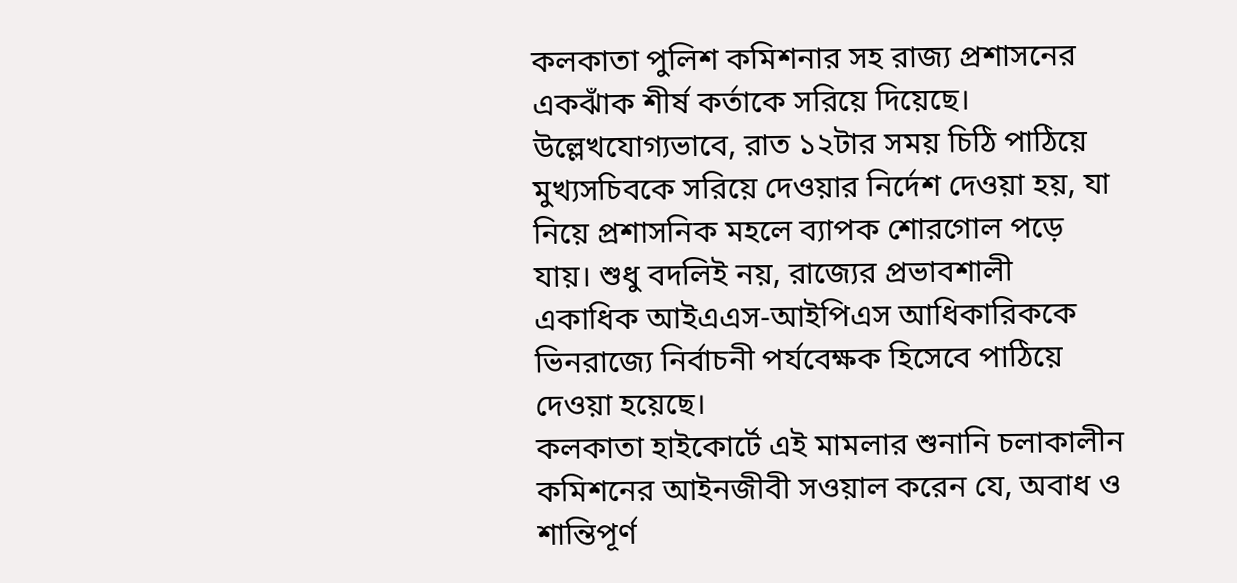কলকাতা পুলিশ কমিশনার সহ রাজ্য প্রশাসনের একঝাঁক শীর্ষ কর্তাকে সরিয়ে দিয়েছে। উল্লেখযোগ্যভাবে, রাত ১২টার সময় চিঠি পাঠিয়ে মুখ্যসচিবকে সরিয়ে দেওয়ার নির্দেশ দেওয়া হয়, যা নিয়ে প্রশাসনিক মহলে ব্যাপক শোরগোল পড়ে যায়। শুধু বদলিই নয়, রাজ্যের প্রভাবশালী একাধিক আইএএস-আইপিএস আধিকারিককে ভিনরাজ্যে নির্বাচনী পর্যবেক্ষক হিসেবে পাঠিয়ে দেওয়া হয়েছে।
কলকাতা হাইকোর্টে এই মামলার শুনানি চলাকালীন কমিশনের আইনজীবী সওয়াল করেন যে, অবাধ ও শান্তিপূর্ণ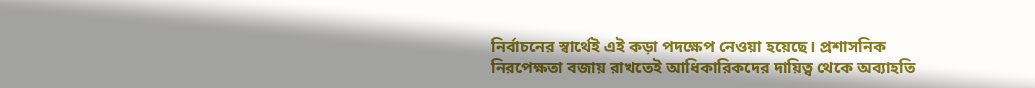নির্বাচনের স্বার্থেই এই কড়া পদক্ষেপ নেওয়া হয়েছে। প্রশাসনিক নিরপেক্ষতা বজায় রাখতেই আধিকারিকদের দায়িত্ব থেকে অব্যাহতি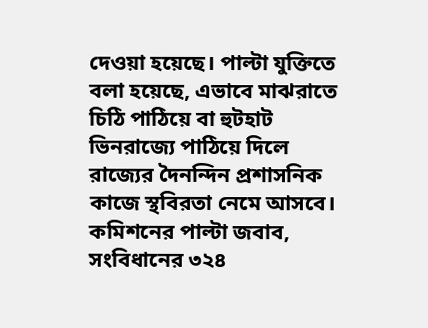দেওয়া হয়েছে। পাল্টা যুক্তিতে বলা হয়েছে, এভাবে মাঝরাতে চিঠি পাঠিয়ে বা হুটহাট ভিনরাজ্যে পাঠিয়ে দিলে রাজ্যের দৈনন্দিন প্রশাসনিক কাজে স্থবিরতা নেমে আসবে। কমিশনের পাল্টা জবাব, সংবিধানের ৩২৪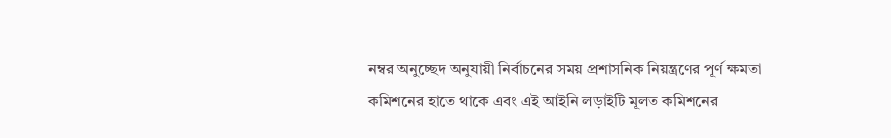নম্বর অনুচ্ছেদ অনুযায়ী নির্বাচনের সময় প্রশাসনিক নিয়ন্ত্রণের পূর্ণ ক্ষমতা কমিশনের হাতে থাকে এবং এই আইনি লড়াইটি মূলত কমিশনের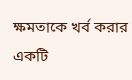ক্ষমতাকে খর্ব করার একটি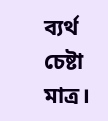ব্যর্থ চেষ্টা মাত্র।